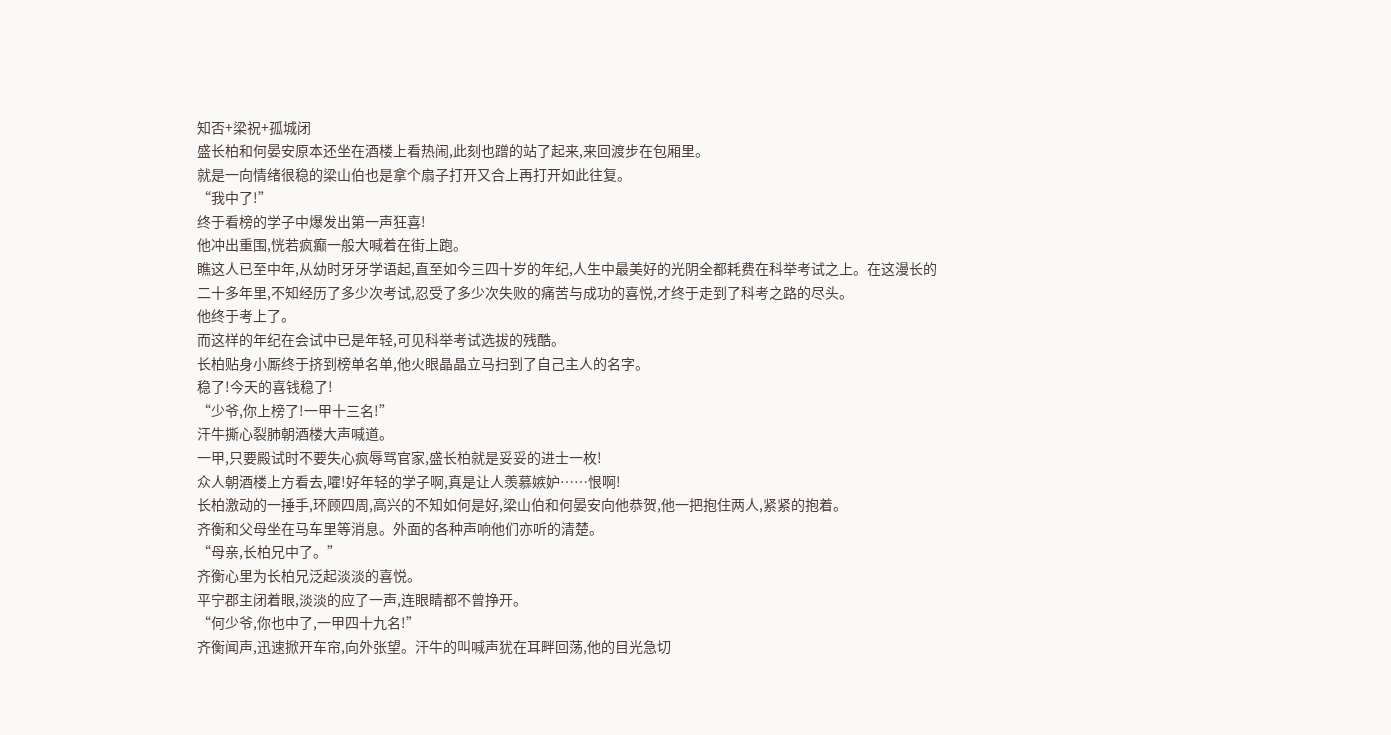知否+梁祝+孤城闭
盛长柏和何晏安原本还坐在酒楼上看热闹,此刻也蹭的站了起来,来回渡步在包厢里。
就是一向情绪很稳的梁山伯也是拿个扇子打开又合上再打开如此往复。
“我中了!”
终于看榜的学子中爆发出第一声狂喜!
他冲出重围,恍若疯癫一般大喊着在街上跑。
瞧这人已至中年,从幼时牙牙学语起,直至如今三四十岁的年纪,人生中最美好的光阴全都耗费在科举考试之上。在这漫长的二十多年里,不知经历了多少次考试,忍受了多少次失败的痛苦与成功的喜悦,才终于走到了科考之路的尽头。
他终于考上了。
而这样的年纪在会试中已是年轻,可见科举考试选拔的残酷。
长柏贴身小厮终于挤到榜单名单,他火眼晶晶立马扫到了自己主人的名字。
稳了!今天的喜钱稳了!
“少爷,你上榜了!一甲十三名!”
汗牛撕心裂肺朝酒楼大声喊道。
一甲,只要殿试时不要失心疯辱骂官家,盛长柏就是妥妥的进士一枚!
众人朝酒楼上方看去,嚯!好年轻的学子啊,真是让人羡慕嫉妒……恨啊!
长柏激动的一捶手,环顾四周,高兴的不知如何是好,梁山伯和何晏安向他恭贺,他一把抱住两人,紧紧的抱着。
齐衡和父母坐在马车里等消息。外面的各种声响他们亦听的清楚。
“母亲,长柏兄中了。”
齐衡心里为长柏兄泛起淡淡的喜悦。
平宁郡主闭着眼,淡淡的应了一声,连眼睛都不曾挣开。
“何少爷,你也中了,一甲四十九名!”
齐衡闻声,迅速掀开车帘,向外张望。汗牛的叫喊声犹在耳畔回荡,他的目光急切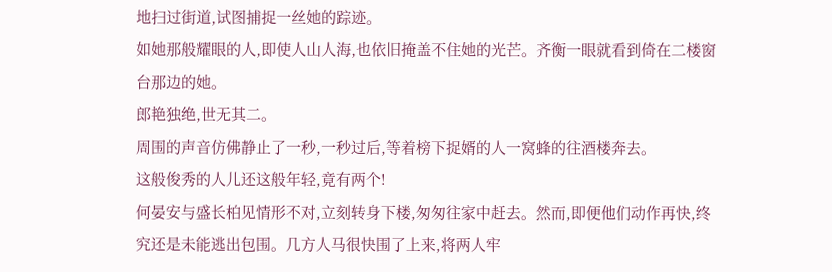地扫过街道,试图捕捉一丝她的踪迹。
如她那般耀眼的人,即使人山人海,也依旧掩盖不住她的光芒。齐衡一眼就看到倚在二楼窗台那边的她。
郎艳独绝,世无其二。
周围的声音仿佛静止了一秒,一秒过后,等着榜下捉婿的人一窝蜂的往酒楼奔去。
这般俊秀的人儿还这般年轻,竟有两个!
何晏安与盛长柏见情形不对,立刻转身下楼,匆匆往家中赶去。然而,即便他们动作再快,终究还是未能逃出包围。几方人马很快围了上来,将两人牢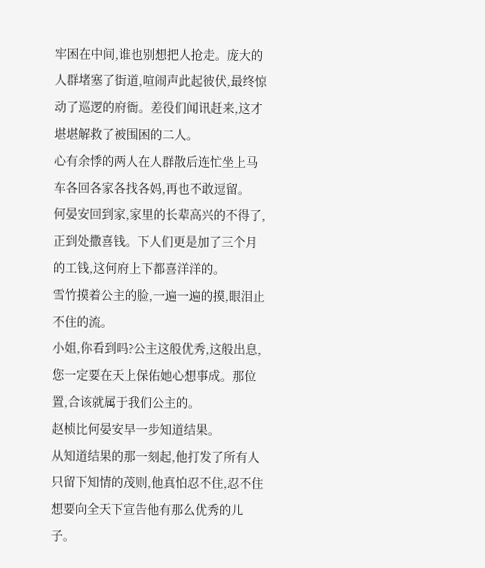牢困在中间,谁也别想把人抢走。庞大的人群堵塞了街道,喧闹声此起彼伏,最终惊动了巡逻的府衙。差役们闻讯赶来,这才堪堪解救了被围困的二人。
心有余悸的两人在人群散后连忙坐上马车各回各家各找各妈,再也不敢逗留。
何晏安回到家,家里的长辈高兴的不得了,正到处撒喜钱。下人们更是加了三个月的工钱,这何府上下都喜洋洋的。
雪竹摸着公主的脸,一遍一遍的摸,眼泪止不住的流。
小姐,你看到吗?公主这般优秀,这般出息,您一定要在天上保佑她心想事成。那位置,合该就属于我们公主的。
赵桢比何晏安早一步知道结果。
从知道结果的那一刻起,他打发了所有人只留下知情的茂则,他真怕忍不住,忍不住想要向全天下宣告他有那么优秀的儿子。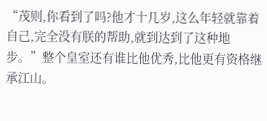“茂则,你看到了吗?他才十几岁,这么年轻就靠着自己,完全没有朕的帮助,就到达到了这种地步。”整个皇室还有谁比他优秀,比他更有资格继承江山。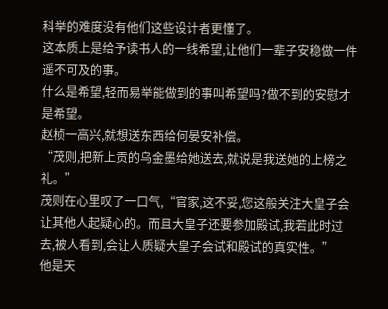科举的难度没有他们这些设计者更懂了。
这本质上是给予读书人的一线希望,让他们一辈子安稳做一件遥不可及的事。
什么是希望,轻而易举能做到的事叫希望吗?做不到的安慰才是希望。
赵桢一高兴,就想送东西给何晏安补偿。
“茂则,把新上贡的乌金墨给她送去,就说是我送她的上榜之礼。”
茂则在心里叹了一口气,“官家,这不妥,您这般关注大皇子会让其他人起疑心的。而且大皇子还要参加殿试,我若此时过去,被人看到,会让人质疑大皇子会试和殿试的真实性。”
他是天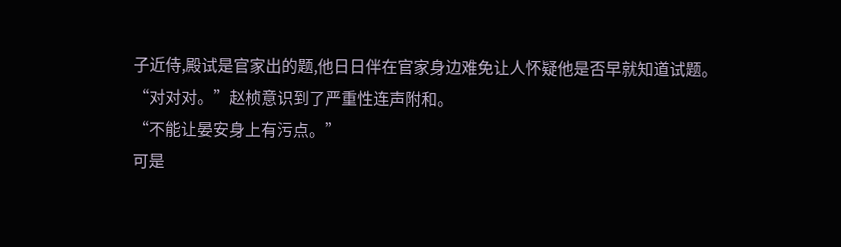子近侍,殿试是官家出的题,他日日伴在官家身边难免让人怀疑他是否早就知道试题。
“对对对。”赵桢意识到了严重性连声附和。
“不能让晏安身上有污点。”
可是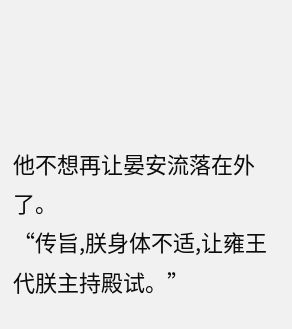他不想再让晏安流落在外了。
“传旨,朕身体不适,让雍王代朕主持殿试。”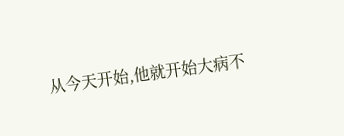从今天开始,他就开始大病不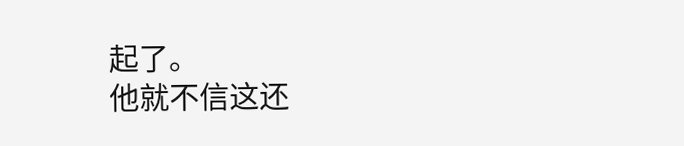起了。
他就不信这还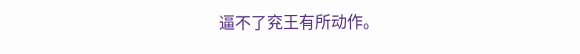逼不了兖王有所动作。